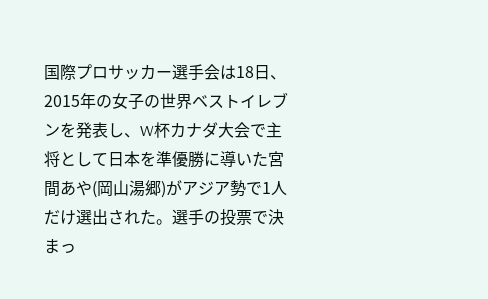国際プロサッカー選手会は18日、2015年の女子の世界ベストイレブンを発表し、W杯カナダ大会で主将として日本を準優勝に導いた宮間あや(岡山湯郷)がアジア勢で1人だけ選出された。選手の投票で決まっ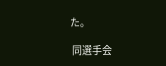た。

 同選手会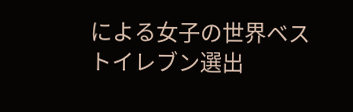による女子の世界ベストイレブン選出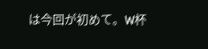は今回が初めて。W杯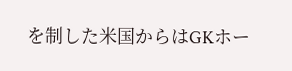を制した米国からはGKホー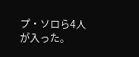プ・ソロら4人が入った。